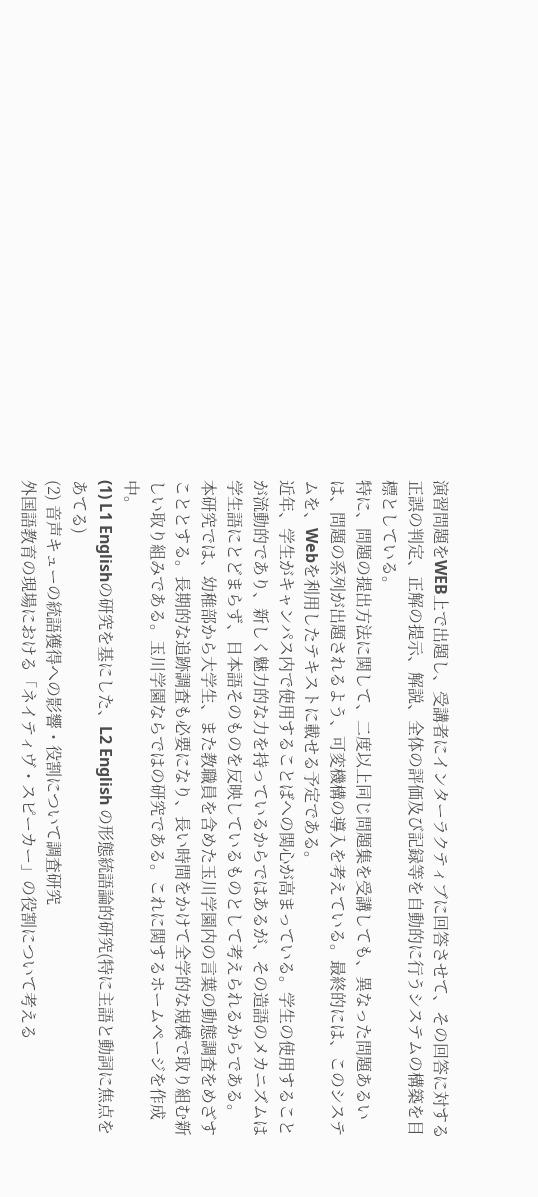演習問題をWEB上で出題し、受講者にインターラクティブに回答させて、その回答に対する正誤の判定、正解の提示、解説、全体の評価及び記録等を自動的に行うシステムの構築を目標としている。
特に、問題の提出方法に関して、二度以上同じ問題集を受講しても、異なった問題あるいは、問題の系列が出題されるよう、可変機構の導入を考えている。最終的には、このシステムを、Webを利用したテキストに載せる予定である。
近年、学生がキャンパス内で使用することばへの関心が高まっている。学生の使用することが流動的であり、新しく魅力的な力を持っているからではあるが、その造語のメカニズムは学生語にとどまらず、日本語そのものを反映しているものとして考えられるからである。
本研究では、幼稚部から大学生、また教職員を含めた玉川学園内の言葉の動態調査をめざすこととする。長期的な追跡調査も必要になり、長い時間をかけて全学的な規模で取り組む新しい取り組みである。玉川学園ならではの研究である。これに関するホームページを作成中。
(1) L1 Englishの研究を基にした、L2 English の形態統語論的研究(特に主語と動詞に焦点をあてる)
(2) 音声キューの統語獲得への影響・役割について調査研究
外国語教育の現場における「ネイティヴ・スピーカー」の役割について考える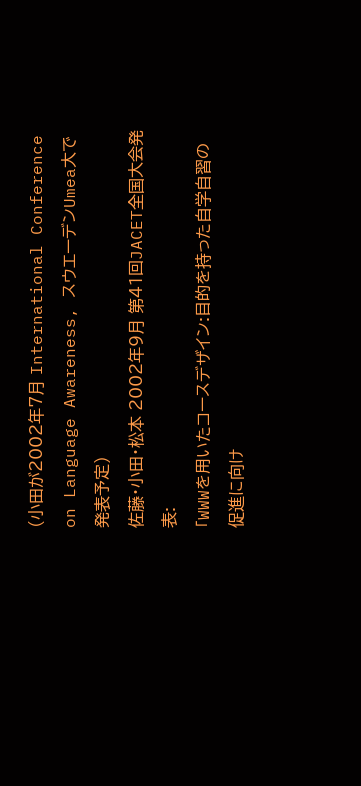(小田が2002年7月 International Conference on Language Awareness, スウエーデンUmea大で発表予定)
佐藤・小田・松本 2002年9月 第41回JACET全国大会発表:
「WWWを用いたコースデザイン:目的を持った自学自習の促進に向け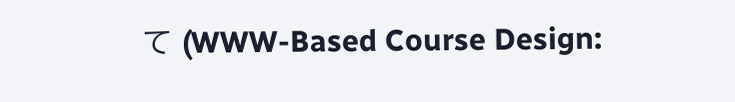て (WWW-Based Course Design: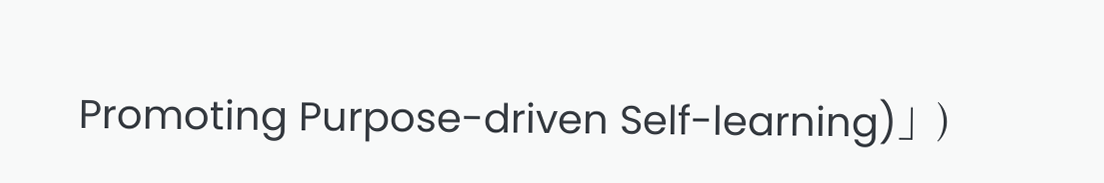Promoting Purpose-driven Self-learning)」)